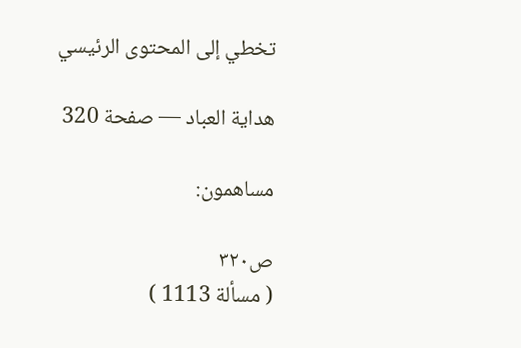تخطي إلى المحتوى الرئيسي

هداية العباد — صفحة 320

مساهمون:

ص٣٢٠
( مسألة 1113 )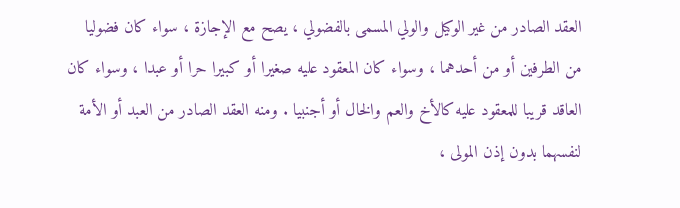العقد الصادر من غير الوكيل والولي المسمى بالفضولي ، يصح مع الإجازة ، سواء كان فضوليا من الطرفين أو من أحدهما ، وسواء كان المعقود عليه صغيرا أو كبيرا حرا أو عبدا ، وسواء كان العاقد قريبا للمعقود عليه كالأخ والعم والخال أو أجنبيا . ومنه العقد الصادر من العبد أو الأمة لنفسهما بدون إذن المولى ،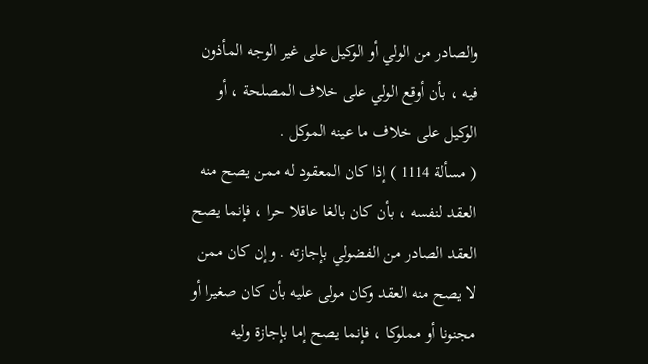والصادر من الولي أو الوكيل على غير الوجه المأذون فيه ، بأن أوقع الولي على خلاف المصلحة ، أو الوكيل على خلاف ما عينه الموكل .
( مسألة 1114 ) إذا كان المعقود له ممن يصح منه العقد لنفسه ، بأن كان بالغا عاقلا حرا ، فإنما يصح العقد الصادر من الفضولي بإجازته . وإن كان ممن لا يصح منه العقد وكان مولى عليه بأن كان صغيرا أو مجنونا أو مملوكا ، فإنما يصح إما بإجازة وليه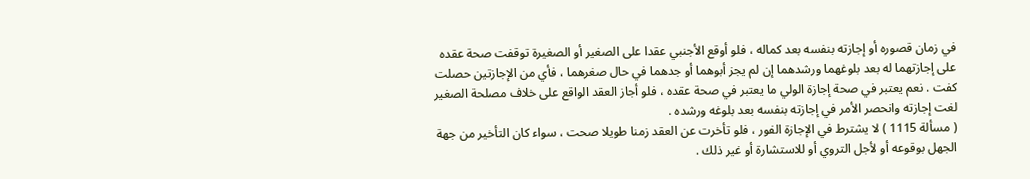في زمان قصوره أو إجازته بنفسه بعد كماله ، فلو أوقع الأجنبي عقدا على الصغير أو الصغيرة توقفت صحة عقده على إجازتهما له بعد بلوغهما ورشدهما إن لم يجز أبوهما أو جدهما في حال صغرهما ، فأي من الإجازتين حصلت كفت . نعم يعتبر في صحة إجازة الولي ما يعتبر في صحة عقده ، فلو أجاز العقد الواقع على خلاف مصلحة الصغير لغت إجازته وانحصر الأمر في إجازته بنفسه بعد بلوغه ورشده .
( مسألة 1115 ) لا يشترط في الإجازة الفور ، فلو تأخرت عن العقد زمنا طويلا صحت ، سواء كان التأخير من جهة الجهل بوقوعه أو لأجل التروي أو للاستشارة أو غير ذلك .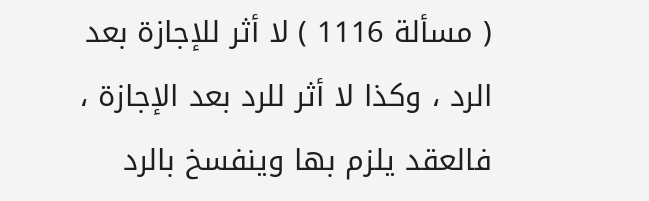( مسألة 1116 ) لا أثر للإجازة بعد الرد ، وكذا لا أثر للرد بعد الإجازة ، فالعقد يلزم بها وينفسخ بالرد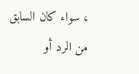، سواء كان السابق من الرد أو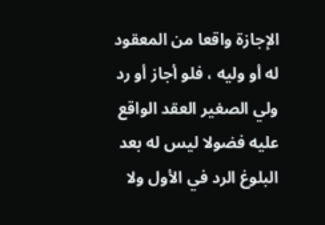الإجازة واقعا من المعقود له أو وليه ، فلو أجاز أو رد ولي الصغير العقد الواقع عليه فضولا ليس له بعد البلوغ الرد في الأول ولا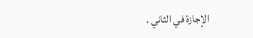الإجازة في الثاني .